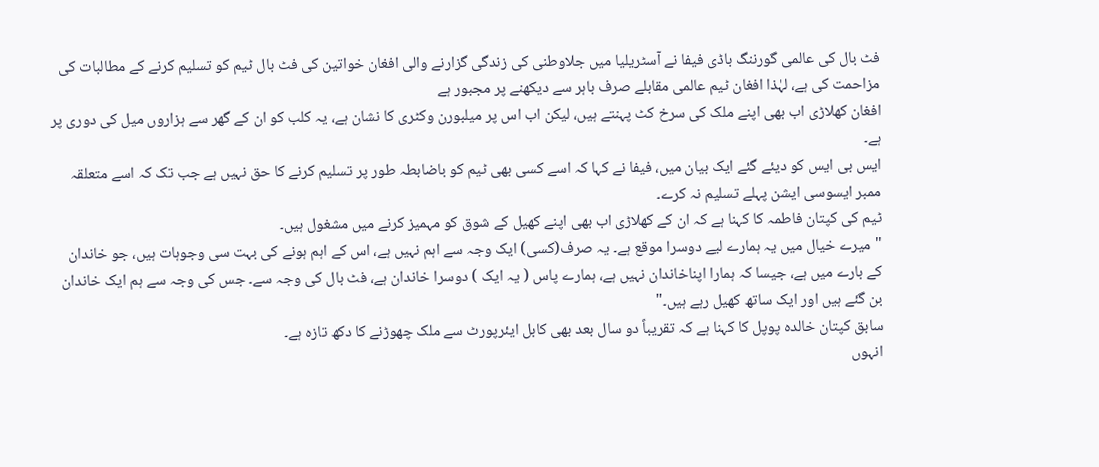فٹ بال کی عالمی گورننگ باڈی فیفا نے آسٹریلیا میں جلاوطنی کی زندگی گزارنے والی افغان خواتین کی فٹ بال ٹیم کو تسلیم کرنے کے مطالبات کی مزاحمت کی ہے، لہٰذا افغان ٹیم عالمی مقابلے صرف باہر سے دیکھنے پر مجبور ہے
افغان کھلاڑی اب بھی اپنے ملک کی سرخ کٹ پہنتے ہیں، لیکن اب اس پر میلبورن وکٹری کا نشان ہے، یہ کلب کو ان کے گھر سے ہزاروں میل کی دوری پر ہے۔
ایس بی ایس کو دیئے گئے ایک بیان میں، فیفا نے کہا کہ اسے کسی بھی ٹیم کو باضابطہ طور پر تسلیم کرنے کا حق نہیں ہے جب تک کہ اسے متعلقہ ممبر ایسوسی ایشن پہلے تسلیم نہ کرے۔
ٹیم کی کپتان فاطمہ کا کہنا ہے کہ ان کے کھلاڑی اب بھی اپنے کھیل کے شوق کو مہمیز کرنے میں مشغول ہیں۔
"میرے خیال میں یہ ہمارے لیے دوسرا موقع ہے۔ یہ صرف(کسی) ایک وجہ سے اہم نہیں ہے، اس کے اہم ہونے کی بہت سی وجوہات ہیں، جو خاندان کے بارے میں ہے، جیسا کہ ہمارا اپناخاندان نہیں ہے، ہمارے پاس ( یہ ایک ) دوسرا خاندان ہے، فٹ بال کی وجہ سے۔ جس کی وجہ سے ہم ایک خاندان بن گئے ہیں اور ایک ساتھ کھیل رہے ہیں۔"
سابق کپتان خالدہ پوپل کا کہنا ہے کہ تقریباً دو سال بعد بھی کابل ایئرپورٹ سے ملک چھوڑنے کا دکھ تازہ ہے۔
انہوں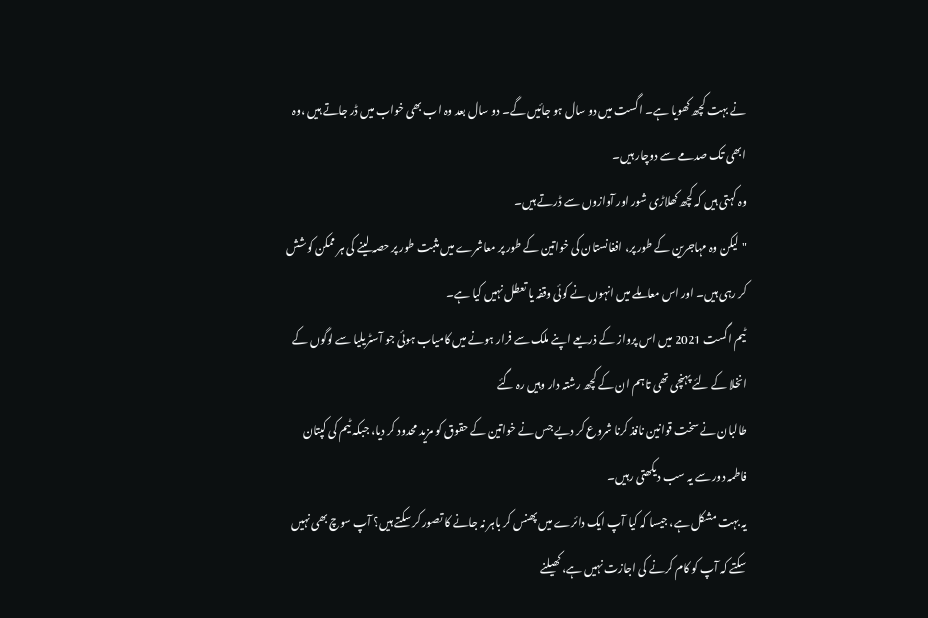نے بہت کچھ کھویا ہے۔ اگست میں دو سال ہو جائیں گے۔ دو سال بعد وہ اب بھی خواب میں ڈر جاتے ہیں ،وہ ابھی تک صدمے سے دوچار ہیں۔
وہ کہتی ہیں کہ کچھ کھلاڑی شور اور آوازوں سے ڈرتے ہیں۔
"لیکن وہ مہاجرین کے طور پر، افغانستان کی خواتین کے طور پر معاشرے میں مثبت طور پر حصہ لینے کی ہر ممکن کوشش کر رہی ہیں۔ اور اس معاملے میں انہوں نے کوئی وقفہ یا تعطل نہیں کیا ہے۔
ٹیم اگست 2021 میں اس پرواز کے ذریعے اپنے ملک سے فرار ہونے میں کامیاب ہوئی جو آسٹریلیا سے لوگوں کے انخلا کے لئے پہنچی تھی تاہم ان کے کچھ رشتہ دار وہیں رہ گئے
طالبان نے سخت قوانین نافذ کرنا شروع کر دیے جس نے خواتین کے حقوق کو مزید محدود کر دیا، جبکہ ٹیم کی کپتان فاطمہ دور سے یہ سب دیکھتی رہیں۔
یہ بہت مشکل ہے، جیسا کہ کیا آپ ایک دائرے میں پھنس کر باہر نہ جانے کا تصور کر سکتے ہیں؟ آپ سوچ بھی نہیں سکتے کہ آپ کو کام کرنے کی اجازت نہیں ہے، کھیلنے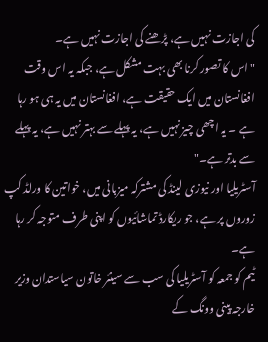کی اجازت نہیں ہے، پڑھنے کی اجازت نہیں ہے۔
"اس کا تصور کرنا بھی بہت مشکل ہے، جبکہ یہ اس وقت افغانستان میں ایک حقیقت ہے، افغانستان میں یہ ہی ہو رہا ہے ۔ یہ اچھی چیز نہیں ہے، یہ پہلے سے بہتر نہیں ہے، یہ پہلے سے بدتر ہے۔"
آسٹریلیا اور نیوزی لینڈ کی مشترکہ میزبانی میں، خواتین کا ورلڈ کپ زوروں پر ہے، جو ریکارڈ تماشائیوں کو اپنی طرف متوجہ کر رہا ہے۔
ٹیم کو جمعہ کو آسٹریلیا کی سب سے سینئر خاتون سیاستدان وزیر خارجہ پینی وونگ کے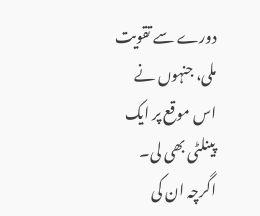دورے سے تقویت ملی، جنہوں نے اس موقع پر ایک پینلٹی بھی لی۔
اگرچہ ان کی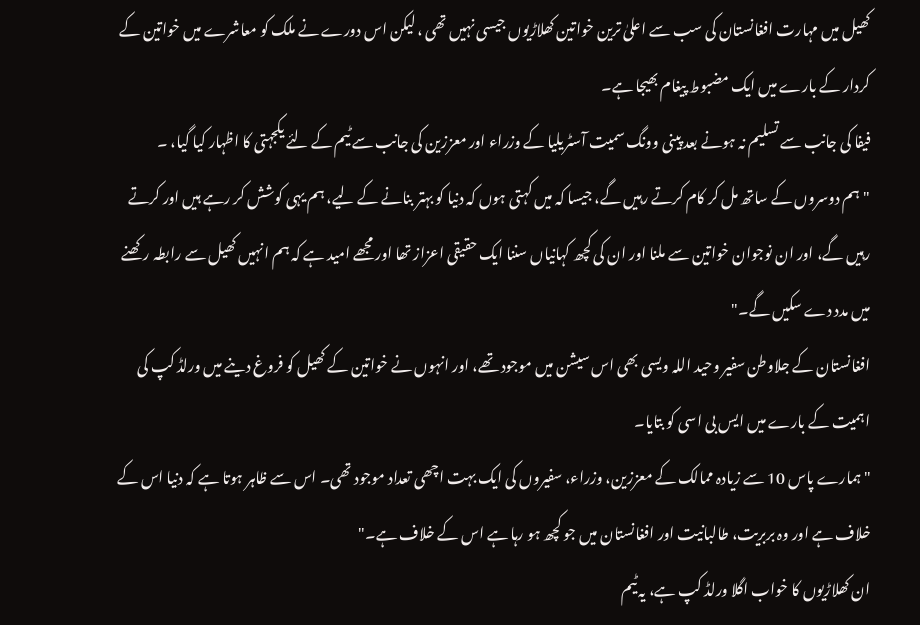کھیل میں مہارت افغانستان کی سب سے اعلیٰ ترین خواتین کھلاڑیوں جیسی نہیں تھی ، لیکن اس دورے نے ملک کو معاشرے میں خواتین کے کردار کے بارے میں ایک مضبوط پیغام بھیجا ہے۔
فیفا کی جانب سے تسلیم نہ ہونے بعد پینی وونگ سمیت آسٹریلیا کے وزراء اور معززین کی جانب سے ٹیم کے لئے یکجہتی کا اظہار کیا گیا، ۔
"ہم دوسروں کے ساتھ مل کر کام کرتے رہیں گے، جیسا کہ میں کہتی ہوں کہ دنیا کو بہتر بنانے کے لیے، ہم یہی کوشش کر رہے ہیں اور کرتے رہیں گے، اور ان نوجوان خواتین سے ملنا اور ان کی کچھ کہانیاں سننا ایک حقیقی اعزاز تھا اور مجھے امید ہے کہ ہم انہیں کھیل سے رابطہ رکھنے میں مدد دے سکیں گے۔"
افغانستان کے جلاوطن سفیر وحید اللہ ویسی بھی اس سیشن میں موجود تھے، اور انہوں نے خواتین کے کھیل کو فروغ دینے میں ورلڈ کپ کی اہمیت کے بارے میں ایس بی اسی کو بتایا۔
"ہمارے پاس 10 سے زیادہ ممالک کے معززین، وزراء، سفیروں کی ایک بہت اچھی تعداد موجود تھی۔ اس سے ظاہر ہوتا ہے کہ دنیا اس کے خلاف ہے اور وہ بربریت، طالبانیت اور افغانستان میں جو کچھ ہو رہا ہے اس کے خلاف ہے۔"
ان کھلاڑیوں کا خواب اگلا ورلڈ کپ ہے، یہ ٹیم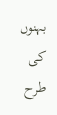بہنوں کی طرح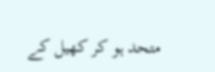متحد ہو کر کھیل کے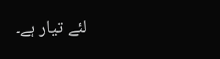لئے تیار ہے۔